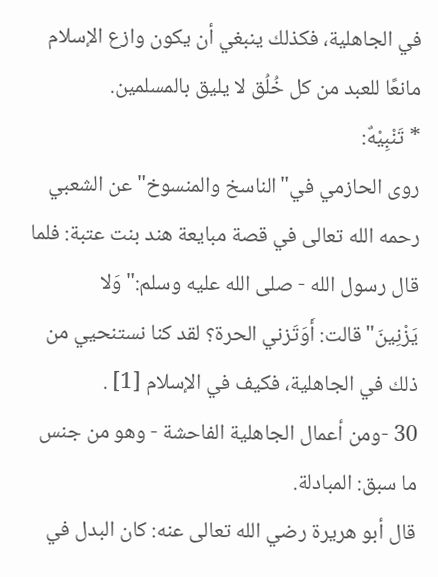في الجاهلية، فكذلك ينبغي أن يكون وازع الإسلام مانعًا للعبد من كل خُلُق لا يليق بالمسلمين.
* تَنْبِيْهٌ:
روى الحازمي في"الناسخ والمنسوخ"عن الشعبي رحمه الله تعالى في قصة مبايعة هند بنت عتبة: فلما قال رسول الله - صلى الله عليه وسلم:"وَلا يَزْنِينَ"قالت: أَوَتَزني الحرة؟ لقد كنا نستنحيي من ذلك في الجاهلية، فكيف في الإسلام [1] .
30 -ومن أعمال الجاهلية الفاحشة - وهو من جنس ما سبق: المبادلة.
قال أبو هريرة رضي الله تعالى عنه: كان البدل في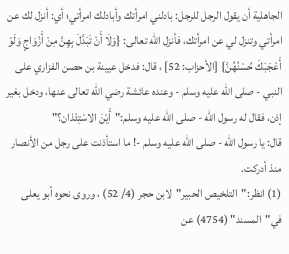الجاهلية أن يقول الرجل للرجل: بادلني امرأتك وأبادلك امرأتي؛ أي: أنزل لك عن امرأتي وتنزل لي عن امرأتك، فأنزل الله تعالى: {وَلَا أَنْ تَبَدَّلَ بِهِنَّ مِنْ أَزْوَاجٍ وَلَوْ أَعْجَبَكَ حُسْنُهُنَّ} [الأحزاب: 52] ، قال: فدخل عيينة بن حصن الفزاري على النبي - صلى الله عليه وسلم - وعنده عائشة رضي الله تعالى عنها، ودخل بغير إذن، فقال له رسول الله - صلى الله عليه وسلم:"أَيْنَ الاسْتِئْذان؟"
قال: يا رسول الله - صلى الله عليه وسلم -! ما استأذنت على رجل من الأنصار منذ أدركت.
(1) انظر:"التلخيص الحبير"لابن حجر (4/ 52) ، وروى نحوه أبو يعلى في"المسند" (4754) عن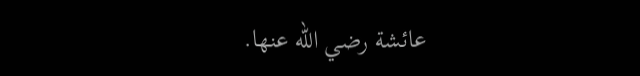عائشة رضي الله عنها.